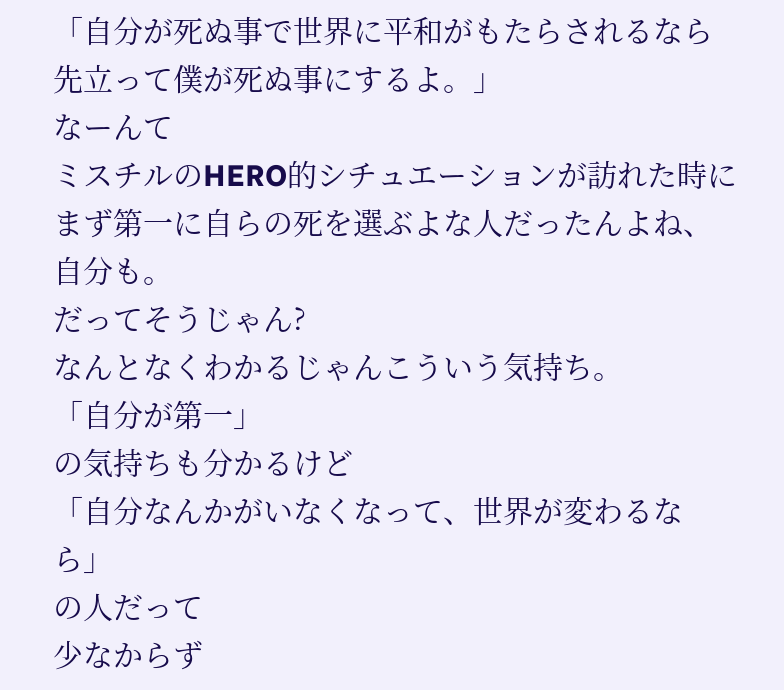「自分が死ぬ事で世界に平和がもたらされるなら
先立って僕が死ぬ事にするよ。」
なーんて
ミスチルのHERO的シチュエーションが訪れた時に
まず第一に自らの死を選ぶよな人だったんよね、自分も。
だってそうじゃん?
なんとなくわかるじゃんこういう気持ち。
「自分が第一」
の気持ちも分かるけど
「自分なんかがいなくなって、世界が変わるなら」
の人だって
少なからず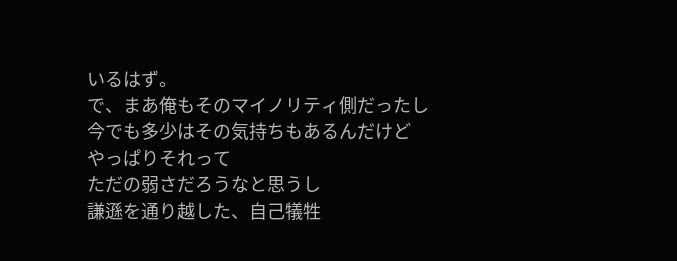いるはず。
で、まあ俺もそのマイノリティ側だったし
今でも多少はその気持ちもあるんだけど
やっぱりそれって
ただの弱さだろうなと思うし
謙遜を通り越した、自己犠牲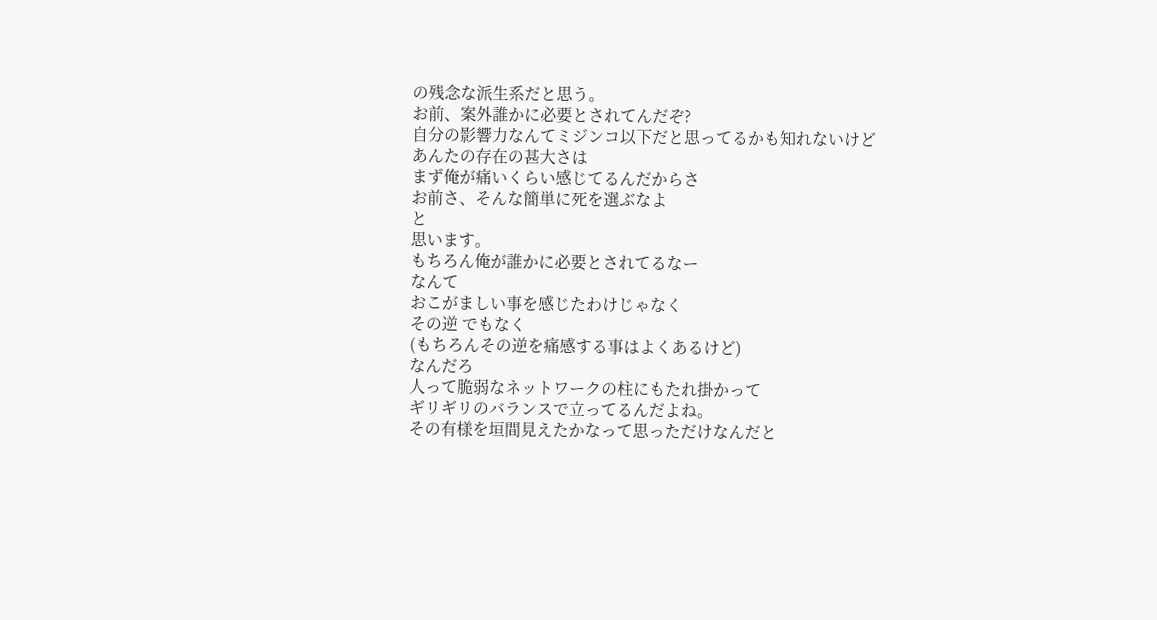の残念な派生系だと思う。
お前、案外誰かに必要とされてんだぞ?
自分の影響力なんてミジンコ以下だと思ってるかも知れないけど
あんたの存在の甚大さは
まず俺が痛いくらい感じてるんだからさ
お前さ、そんな簡単に死を選ぶなよ
と
思います。
もちろん俺が誰かに必要とされてるなー
なんて
おこがましい事を感じたわけじゃなく
その逆 でもなく
(もちろんその逆を痛感する事はよくあるけど)
なんだろ
人って脆弱なネットワークの柱にもたれ掛かって
ギリギリのバランスで立ってるんだよね。
その有様を垣間見えたかなって思っただけなんだと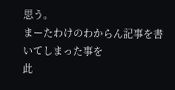思う。
まーたわけのわからん記事を書いてしまった事を
此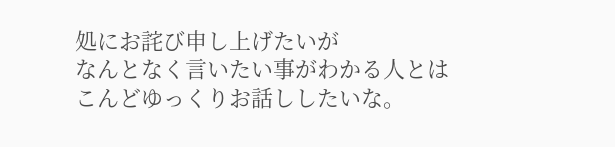処にお詫び申し上げたいが
なんとなく言いたい事がわかる人とは
こんどゆっくりお話ししたいな。